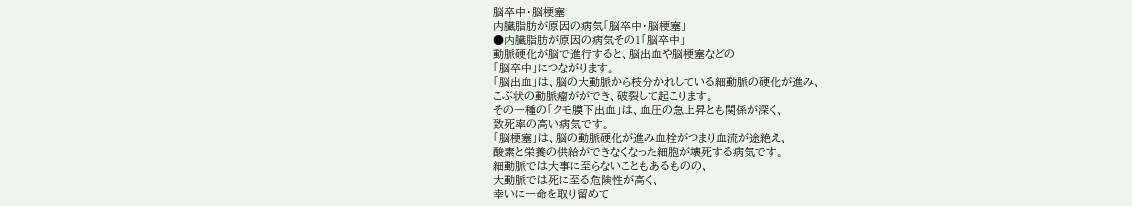脳卒中・脳梗塞
内臓脂肪が原因の病気「脳卒中・脳梗塞」
●内臓脂肪が原因の病気その1「脳卒中」
動脈硬化が脳で進行すると、脳出血や脳梗塞などの
「脳卒中」につながります。
「脳出血」は、脳の大動脈から枝分かれしている細動脈の硬化が進み、
こぶ状の動脈瘤がができ、破裂して起こります。
その一種の「クモ膜下出血」は、血圧の急上昇とも関係が深く、
致死率の高い病気です。
「脳梗塞」は、脳の動脈硬化が進み血栓がつまり血流が途絶え、
酸素と栄養の供給ができなくなった細胞が壊死する病気です。
細動脈では大事に至らないこともあるものの、
大動脈では死に至る危険性が高く、
幸いに一命を取り留めて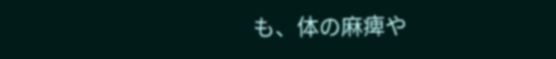も、体の麻痺や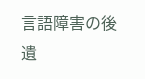言語障害の後遺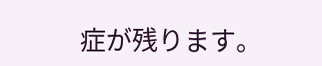症が残ります。